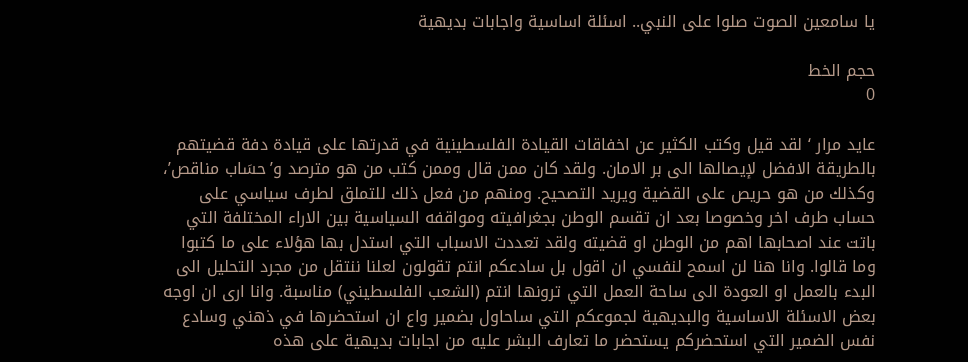يا سامعين الصوت صلوا على النبي.. اسئلة اساسية واجابات بديهية

حجم الخط
0

عايد مرار ‘ لقد قيل وكتب الكثير عن اخفاقات القيادة الفلسطينية في قدرتها على قيادة دفة قضيتهم بالطريقة الافضل لإيصالها الى بر الامان. ولقد كان ممن قال وممن كتب من هو مترصد و’حسَاب مناقص’، وكذلك من هو حريص على القضية ويريد التصحيح. ومنهم من فعل ذلك للتملق لطرف سياسي على حساب طرف اخر وخصوصا بعد ان تقسم الوطن بجغرافيته ومواقفه السياسية بين الاراء المختلفة التي باتت عند اصحابها اهم من الوطن او قضيته ولقد تعددت الاسباب التي استدل بها هؤلاء على ما كتبوا وما قالوا. وانا هنا لن اسمح لنفسي ان اقول بل سادعكم انتم تقولون لعلنا ننتقل من مجرد التحليل الى البدء بالعمل او العودة الى ساحة العمل التي ترونها انتم (الشعب الفلسطيني) مناسبة. وانا ارى ان اوجه بعض الاسئلة الاساسية والبديهية لجموعكم التي ساحاول بضمير واع ان استحضرها في ذهني وسادع نفس الضمير التي استحضركم يستحضر ما تعارف البشر عليه من اجابات بديهية على هذه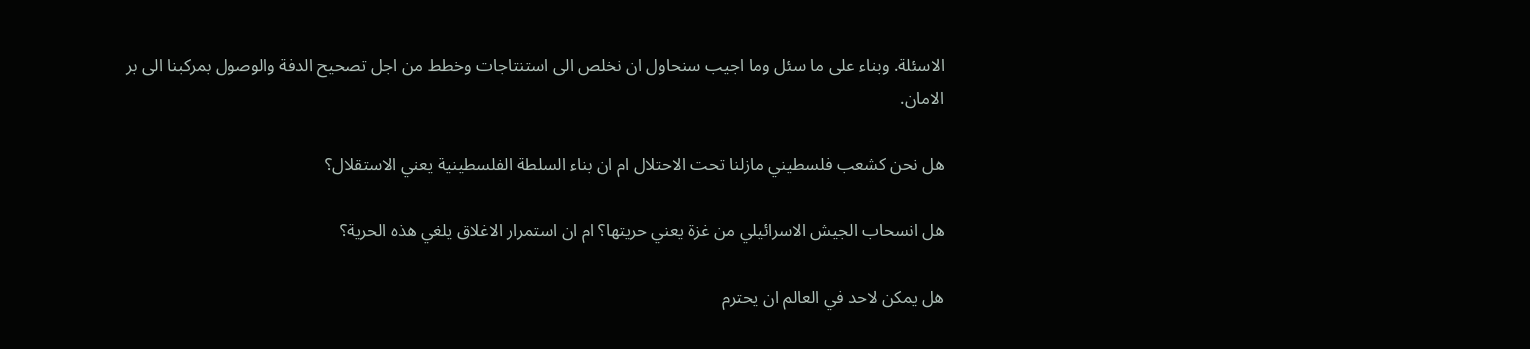الاسئلة. وبناء على ما سئل وما اجيب سنحاول ان نخلص الى استنتاجات وخطط من اجل تصحيح الدفة والوصول بمركبنا الى بر الامان.

هل نحن كشعب فلسطيني مازلنا تحت الاحتلال ام ان بناء السلطة الفلسطينية يعني الاستقلال؟

هل انسحاب الجيش الاسرائيلي من غزة يعني حريتها؟ ام ان استمرار الاغلاق يلغي هذه الحرية؟

هل يمكن لاحد في العالم ان يحترم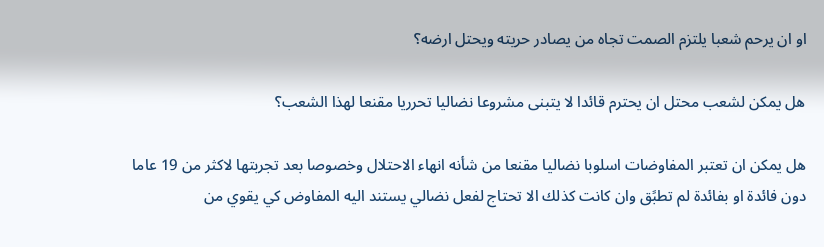او ان يرحم شعبا يلتزم الصمت تجاه من يصادر حريته ويحتل ارضه؟

هل يمكن لشعب محتل ان يحترم قائدا لا يتبنى مشروعا نضاليا تحرريا مقنعا لهذا الشعب؟

هل يمكن ان تعتبر المفاوضات اسلوبا نضاليا مقنعا من شأنه انهاء الاحتلال وخصوصا بعد تجربتها لاكثر من 19 عاما دون فائدة او بفائدة لم تطبًق وان كانت كذلك الا تحتاج لفعل نضالي يستند اليه المفاوض كي يقوي من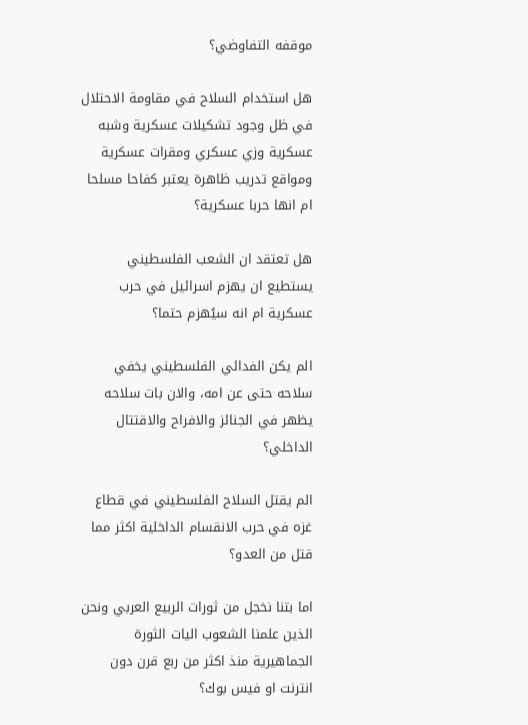موقفه التفاوضي؟

هل استخدام السلاح في مقاومة الاحتلال في ظل وجود تشكيلات عسكرية وشبه عسكرية وزي عسكري ومقرات عسكرية ومواقع تدريب ظاهرة يعتبر كفاحا مسلحا ام انها حربا عسكرية؟

هل تعتقد ان الشعب الفلسطيني يستطيع ان يهزم اسرائيل في حرب عسكرية ام انه سيُهزم حتما؟

الم يكن الفدائي الفلسطيني يخفي سلاحه حتى عن امه، والان بات سلاحه يظهر في الجنائز والافراح والاقتتال الداخلي؟

الم يقتل السلاح الفلسطيني في قطاع غزه في حرب الانقسام الداخلية اكثر مما قتل من العدو؟

اما بتنا نخجل من ثورات الربيع العربي ونحن الذين علمنا الشعوب اليات الثورة الجماهيرية منذ اكثر من ربع قرن دون انترنت او فيس بوك؟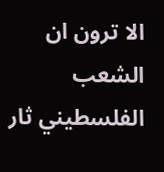الا ترون ان الشعب الفلسطيني ثار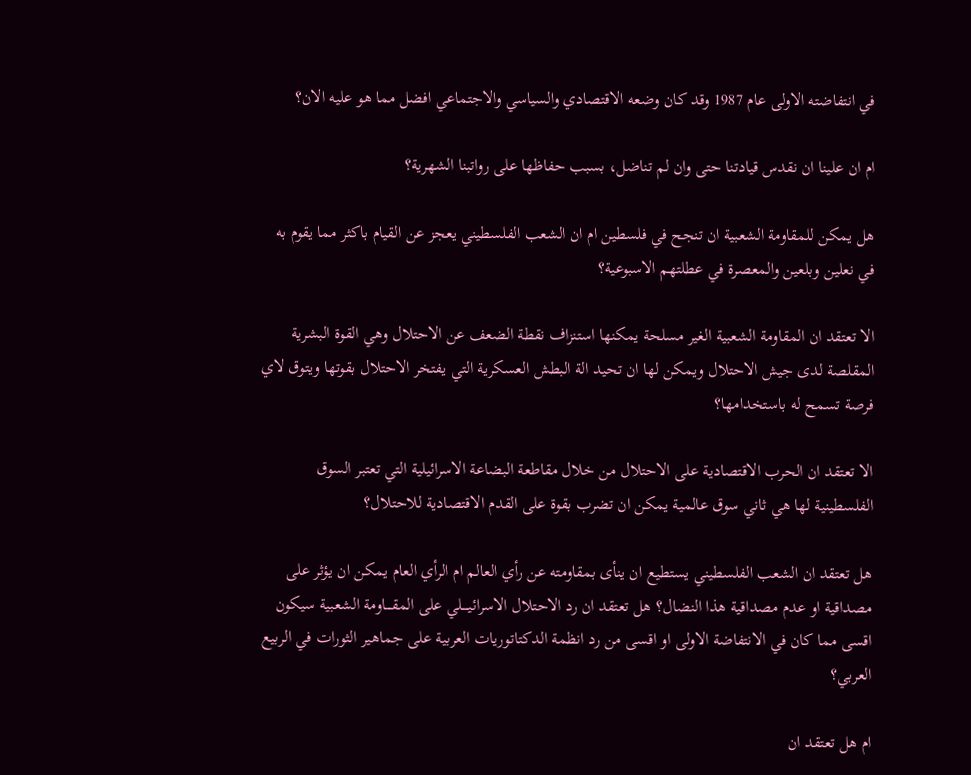في انتفاضته الاولى عام 1987 وقد كان وضعه الاقتصادي والسياسي والاجتماعي افضل مما هو عليه الان؟

ام ان علينا ان نقدس قيادتنا حتى وان لم تناضل، بسبب حفاظها على رواتبنا الشهرية؟

هل يمكن للمقاومة الشعبية ان تنجح في فلسطين ام ان الشعب الفلسطيني يعجز عن القيام باكثر مما يقوم به في نعلين وبلعين والمعصرة في عطلتهم الاسبوعية؟

الا تعتقد ان المقاومة الشعبية الغير مسلحة يمكنها استنزاف نقطة الضعف عن الاحتلال وهي القوة البشرية المقلصة لدى جيش الاحتلال ويمكن لها ان تحيد الة البطش العسكرية التي يفتخر الاحتلال بقوتها ويتوق لاي فرصة تسمح له باستخدامها؟

الا تعتقد ان الحرب الاقتصادية على الاحتلال من خلال مقاطعة البضاعة الاسرائيلية التي تعتبر السوق الفلسطينية لها هي ثاني سوق عالمية يمكن ان تضرب بقوة على القدم الاقتصادية للاحتلال؟

هل تعتقد ان الشعب الفلسطيني يستطيع ان ينأى بمقاومته عن رأي العالم ام الرأي العام يمكن ان يؤثر على مصداقية او عدم مصداقية هذا النضال؟ هل تعتقد ان رد الاحتلال الاسرائيــــلي على المقــــاومة الشعبية سيكون اقسى مما كان في الانتفاضة الاولى او اقسى من رد انظمة الدكتاتوريات العربية على جماهير الثورات في الربيع العربي؟

ام هل تعتقد ان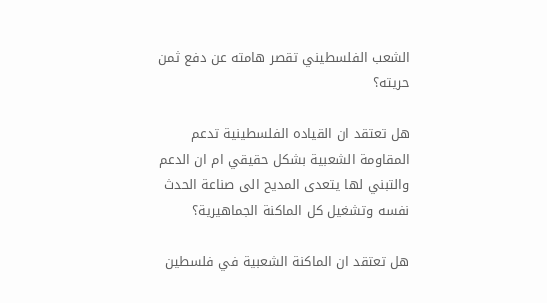الشعب الفلسطيني تقصر هامته عن دفع ثمن حريته؟

هل تعتقد ان القياده الفلسطينية تدعم المقاومة الشعبية بشكل حقيقي ام ان الدعم والتبني لها يتعدى المديح الى صناعة الحدث نفسه وتشغيل كل الماكنة الجماهيرية؟

هل تعتقد ان الماكنة الشعبية في فلسطين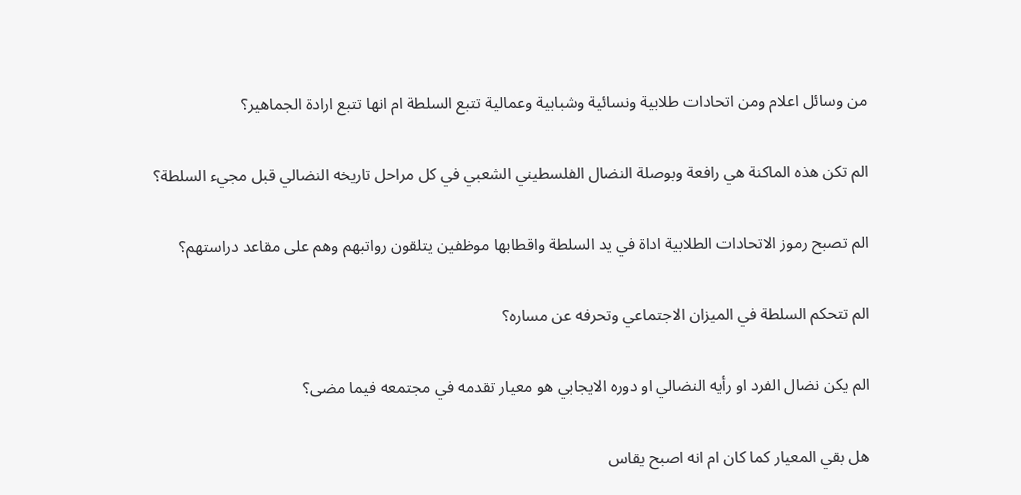من وسائل اعلام ومن اتحادات طلابية ونسائية وشبابية وعمالية تتبع السلطة ام انها تتبع ارادة الجماهير؟

الم تكن هذه الماكنة هي رافعة وبوصلة النضال الفلسطيني الشعبي في كل مراحل تاريخه النضالي قبل مجيء السلطة؟

الم تصبح رموز الاتحادات الطلابية اداة في يد السلطة واقطابها موظفين يتلقون رواتبهم وهم على مقاعد دراستهم؟

الم تتحكم السلطة في الميزان الاجتماعي وتحرفه عن مساره؟

الم يكن نضال الفرد او رأيه النضالي او دوره الايجابي هو معيار تقدمه في مجتمعه فيما مضى؟

هل بقي المعيار كما كان ام انه اصبح يقاس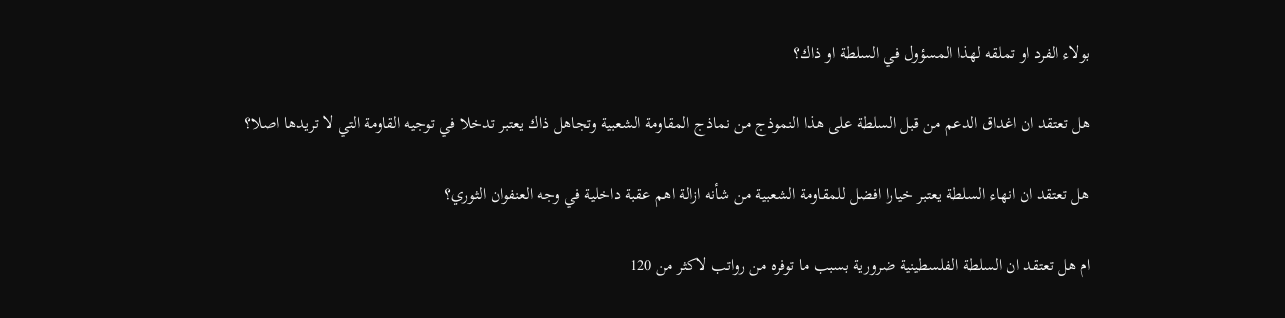بولاء الفرد او تملقه لهذا المسؤول في السلطة او ذاك؟

هل تعتقد ان اغداق الدعم من قبل السلطة على هذا النموذج من نماذج المقاومة الشعبية وتجاهل ذاك يعتبر تدخلا في توجيه القاومة التي لا تريدها اصلا؟

هل تعتقد ان انهاء السلطة يعتبر خيارا افضل للمقاومة الشعبية من شأنه ازالة اهم عقبة داخلية في وجه العنفوان الثوري؟

ام هل تعتقد ان السلطة الفلسطينية ضرورية بسبب ما توفره من رواتب لاكثر من 120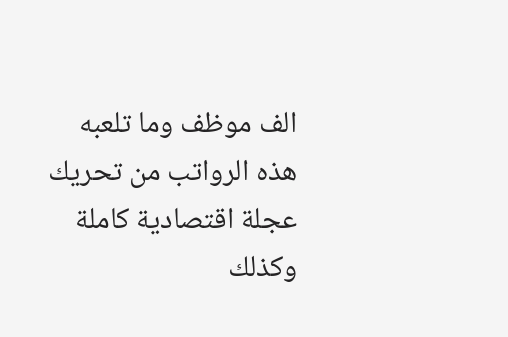الف موظف وما تلعبه هذه الرواتب من تحريك عجلة اقتصادية كاملة وكذلك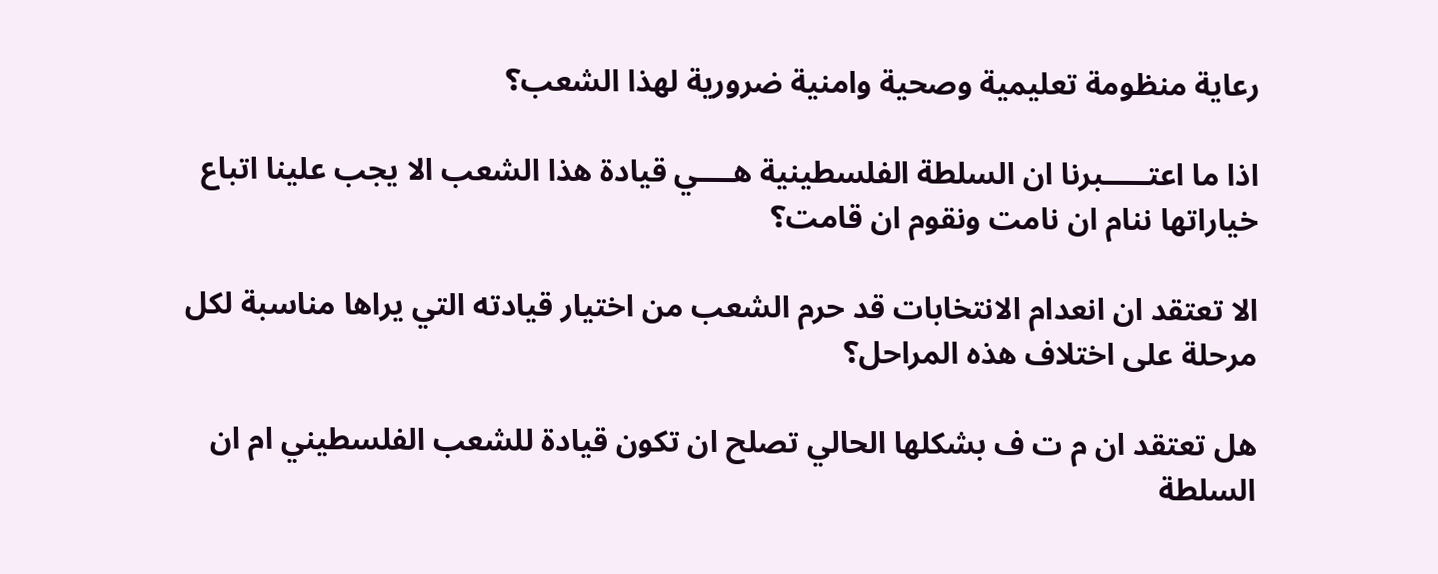رعاية منظومة تعليمية وصحية وامنية ضرورية لهذا الشعب؟

اذا ما اعتـــــبرنا ان السلطة الفلسطينية هــــي قيادة هذا الشعب الا يجب علينا اتباع خياراتها ننام ان نامت ونقوم ان قامت؟

الا تعتقد ان انعدام الانتخابات قد حرم الشعب من اختيار قيادته التي يراها مناسبة لكل مرحلة على اختلاف هذه المراحل؟

هل تعتقد ان م ت ف بشكلها الحالي تصلح ان تكون قيادة للشعب الفلسطيني ام ان السلطة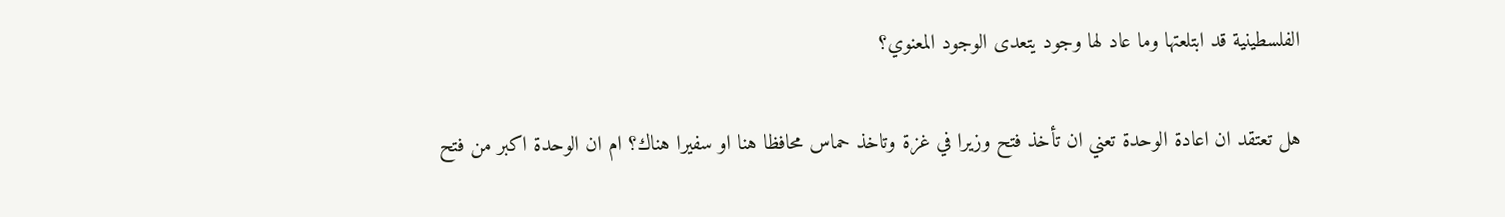الفلسطينية قد ابتلعتها وما عاد لها وجود يتعدى الوجود المعنوي؟

هل تعتقد ان اعادة الوحدة تعني ان تأخذ فتح وزيرا في غزة وتاخذ حماس محافظا هنا او سفيرا هناك؟ ام ان الوحدة اكبر من فتح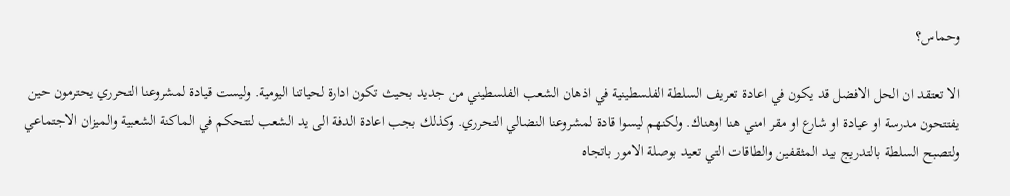وحماس؟

الا تعتقد ان الحل الافضل قد يكون في اعادة تعريف السلطة الفلسطينية في اذهان الشعب الفلسطيني من جديد بحيث تكون ادارة لحياتنا اليومية. وليست قيادة لمشروعنا التحرري يحترمون حين يفتتحون مدرسة او عيادة او شارع او مقر امني هنا اوهناك. ولكنهم ليسوا قادة لمشروعنا النضالي التحرري. وكذلك بجب اعادة الدفة الى يد الشعب لتتحكم في الماكنة الشعبية والميزان الاجتماعي ولتصبح السلطة بالتدريج بيد المثقفين والطاقات التي تعيد بوصلة الامور باتجاه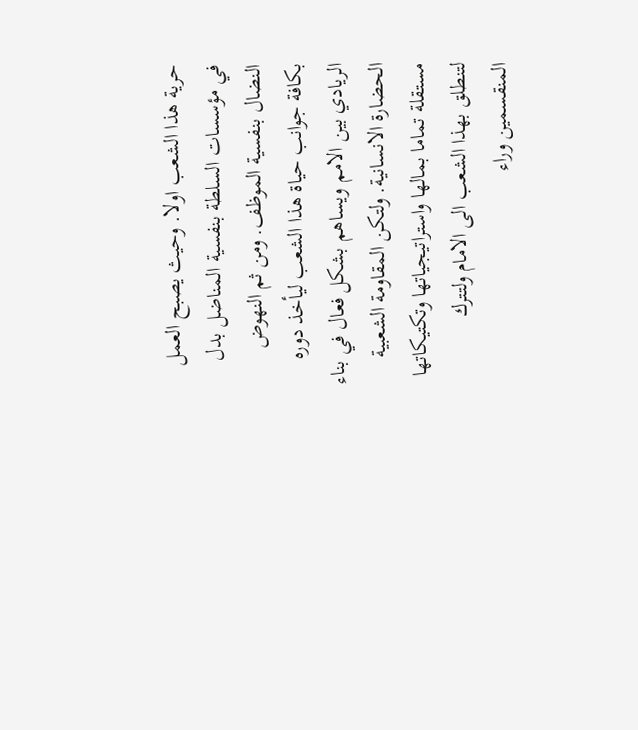حرية هذا الشعب اولا. وحيث يصبح العمل في مؤسسات السلطة بنفسية المناضل بدل النضال بنفسية الموظف. ومن ثم النهوض بكافة جوانب حياة هذا الشعب ليأخذ دوره الريادي بين الامم ويساهم بشكل فعال في بناء الحضارة الانسانية. ولتكن المقاومة الشعبية مستقلة تماما بمالها واستراتيجياتها وتكتيكاتها لتنطلق بهذا الشعب الى الامام ولتترك المنقسمين وراء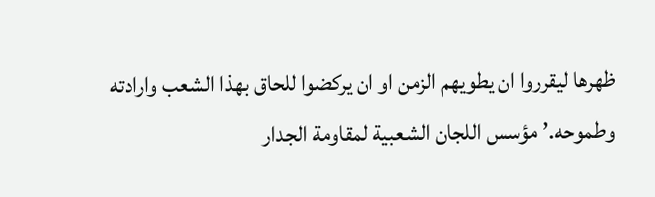ظهرها ليقرروا ان يطويهم الزمن او ان يركضوا للحاق بهذا الشعب وارادته وطموحه.’ مؤسس اللجان الشعبية لمقاومة الجدار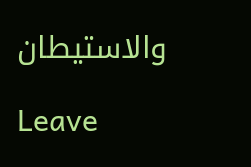والاستيطان

Leave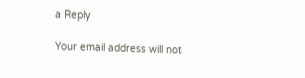a Reply

Your email address will not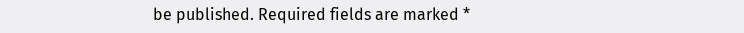be published. Required fields are marked *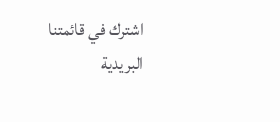اشترك في قائمتنا البريدية